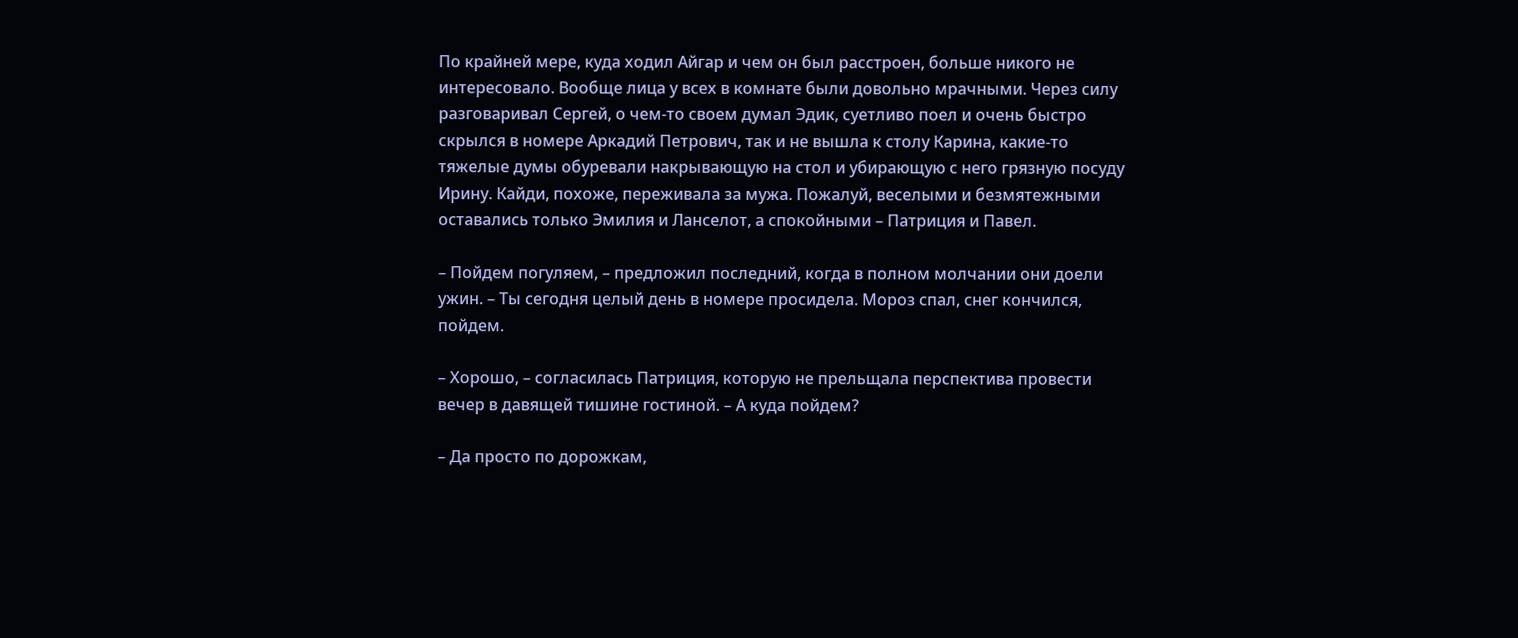По крайней мере, куда ходил Айгар и чем он был расстроен, больше никого не интересовало. Вообще лица у всех в комнате были довольно мрачными. Через силу разговаривал Сергей, о чем-то своем думал Эдик, суетливо поел и очень быстро скрылся в номере Аркадий Петрович, так и не вышла к столу Карина, какие-то тяжелые думы обуревали накрывающую на стол и убирающую с него грязную посуду Ирину. Кайди, похоже, переживала за мужа. Пожалуй, веселыми и безмятежными оставались только Эмилия и Ланселот, а спокойными – Патриция и Павел.

– Пойдем погуляем, – предложил последний, когда в полном молчании они доели ужин. – Ты сегодня целый день в номере просидела. Мороз спал, снег кончился, пойдем.

– Хорошо, – согласилась Патриция, которую не прельщала перспектива провести вечер в давящей тишине гостиной. – А куда пойдем?

– Да просто по дорожкам,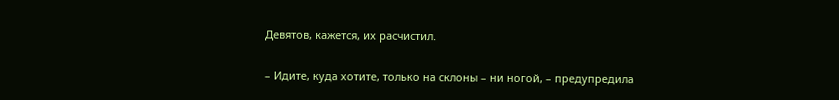Девятов, кажется, их расчистил.

– Идите, куда хотите, только на склоны – ни ногой, – предупредила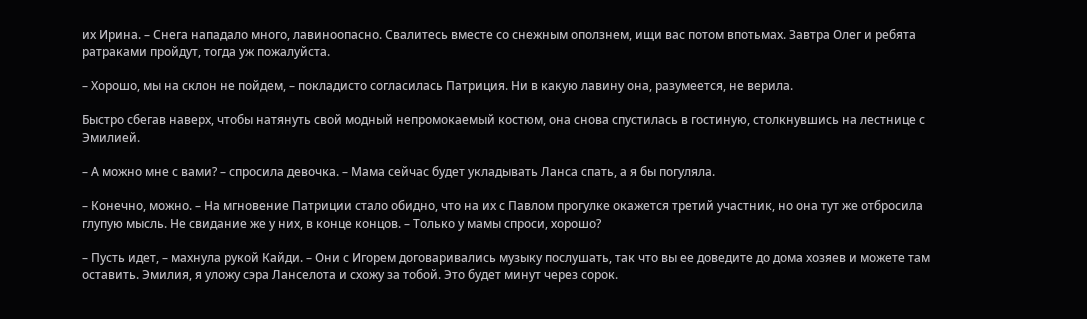их Ирина. – Снега нападало много, лавиноопасно. Свалитесь вместе со снежным оползнем, ищи вас потом впотьмах. Завтра Олег и ребята ратраками пройдут, тогда уж пожалуйста.

– Хорошо, мы на склон не пойдем, – покладисто согласилась Патриция. Ни в какую лавину она, разумеется, не верила.

Быстро сбегав наверх, чтобы натянуть свой модный непромокаемый костюм, она снова спустилась в гостиную, столкнувшись на лестнице с Эмилией.

– А можно мне с вами? – спросила девочка. – Мама сейчас будет укладывать Ланса спать, а я бы погуляла.

– Конечно, можно. – На мгновение Патриции стало обидно, что на их с Павлом прогулке окажется третий участник, но она тут же отбросила глупую мысль. Не свидание же у них, в конце концов. – Только у мамы спроси, хорошо?

– Пусть идет, – махнула рукой Кайди. – Они с Игорем договаривались музыку послушать, так что вы ее доведите до дома хозяев и можете там оставить. Эмилия, я уложу сэра Ланселота и схожу за тобой. Это будет минут через сорок.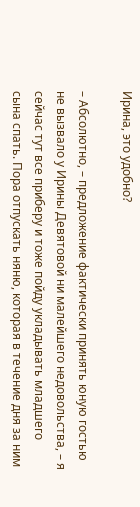Ирина, это удобно?

– Абсолютно, – предложение фактически принять юную гостью не вызвало у Ирины Девятовой ни малейшего недовольства, – я сейчас тут все приберу и тоже пойду укладывать младшего сына спать. Пора отпускать няню, которая в течение дня за ним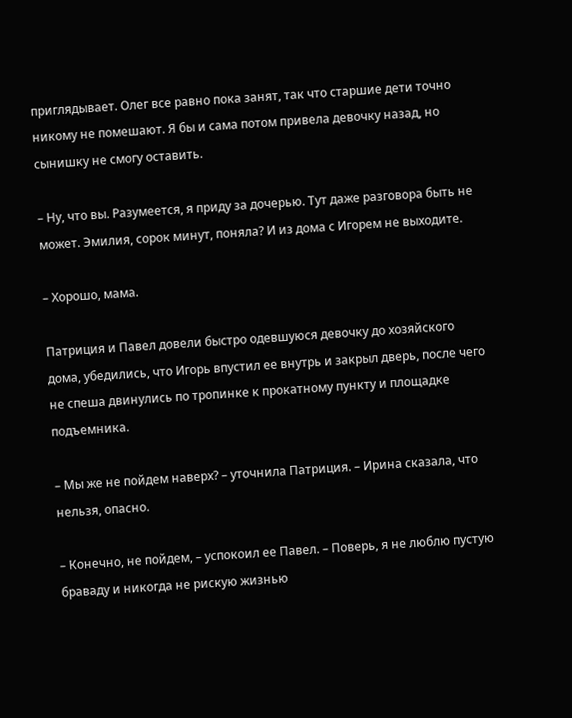приглядывает. Олег все равно пока занят, так что старшие дети точно никому не помешают. Я бы и сама потом привела девочку назад, но сынишку не смогу оставить.

– Ну, что вы. Разумеется, я приду за дочерью. Тут даже разговора быть не может. Эмилия, сорок минут, поняла? И из дома с Игорем не выходите.

– Хорошо, мама.

Патриция и Павел довели быстро одевшуюся девочку до хозяйского дома, убедились, что Игорь впустил ее внутрь и закрыл дверь, после чего не спеша двинулись по тропинке к прокатному пункту и площадке подъемника.

– Мы же не пойдем наверх? – уточнила Патриция. – Ирина сказала, что нельзя, опасно.

– Конечно, не пойдем, – успокоил ее Павел. – Поверь, я не люблю пустую браваду и никогда не рискую жизнью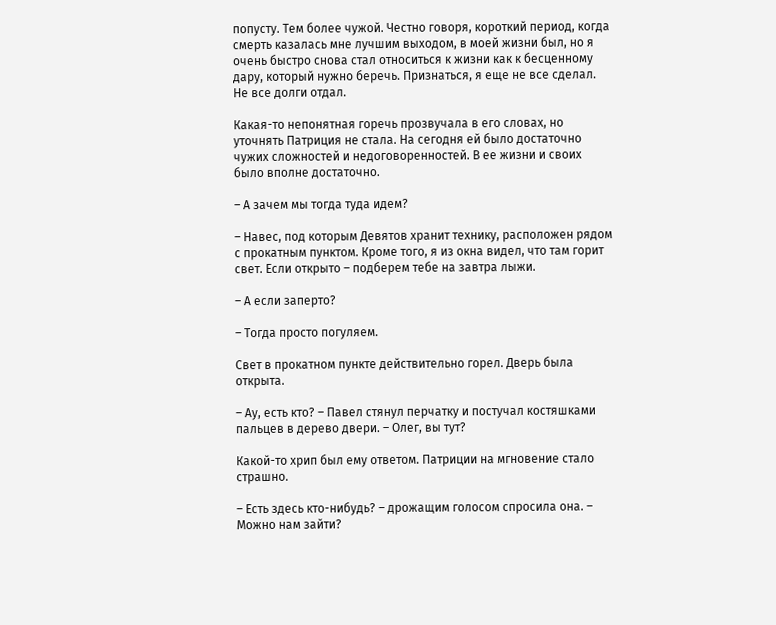попусту. Тем более чужой. Честно говоря, короткий период, когда смерть казалась мне лучшим выходом, в моей жизни был, но я очень быстро снова стал относиться к жизни как к бесценному дару, который нужно беречь. Признаться, я еще не все сделал. Не все долги отдал.

Какая-то непонятная горечь прозвучала в его словах, но уточнять Патриция не стала. На сегодня ей было достаточно чужих сложностей и недоговоренностей. В ее жизни и своих было вполне достаточно.

– А зачем мы тогда туда идем?

– Навес, под которым Девятов хранит технику, расположен рядом с прокатным пунктом. Кроме того, я из окна видел, что там горит свет. Если открыто – подберем тебе на завтра лыжи.

– А если заперто?

– Тогда просто погуляем.

Свет в прокатном пункте действительно горел. Дверь была открыта.

– Ау, есть кто? – Павел стянул перчатку и постучал костяшками пальцев в дерево двери. – Олег, вы тут?

Какой-то хрип был ему ответом. Патриции на мгновение стало страшно.

– Есть здесь кто-нибудь? – дрожащим голосом спросила она. – Можно нам зайти?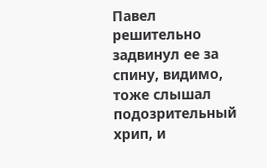Павел решительно задвинул ее за спину, видимо, тоже слышал подозрительный хрип, и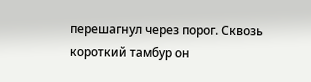перешагнул через порог. Сквозь короткий тамбур он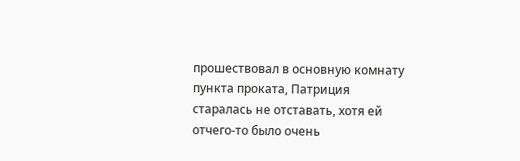прошествовал в основную комнату пункта проката, Патриция старалась не отставать, хотя ей отчего-то было очень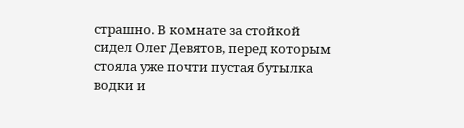страшно. В комнате за стойкой сидел Олег Девятов, перед которым стояла уже почти пустая бутылка водки и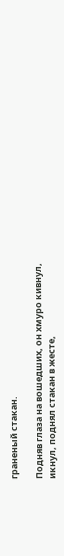граненый стакан.

Подняв глаза на вошедших, он хмуро кивнул, икнул, поднял стакан в жесте,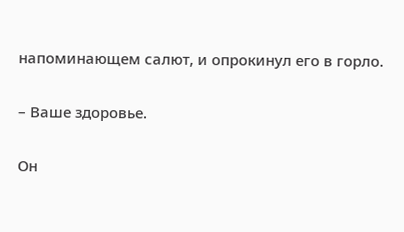напоминающем салют, и опрокинул его в горло.

– Ваше здоровье.

Он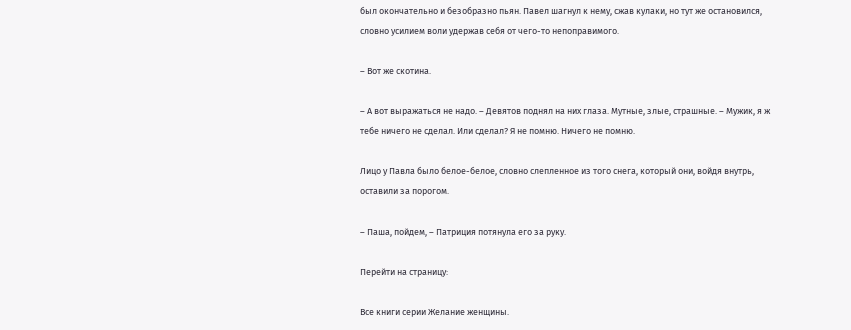был окончательно и безобразно пьян. Павел шагнул к нему, сжав кулаки, но тут же остановился, словно усилием воли удержав себя от чего-то непоправимого.

– Вот же скотина.

– А вот выражаться не надо. – Девятов поднял на них глаза. Мутные, злые, страшные. – Мужик, я ж тебе ничего не сделал. Или сделал? Я не помню. Ничего не помню.

Лицо у Павла было белое-белое, словно слепленное из того снега, который они, войдя внутрь, оставили за порогом.

– Паша, пойдем, – Патриция потянула его за руку.

Перейти на страницу:

Все книги серии Желание женщины.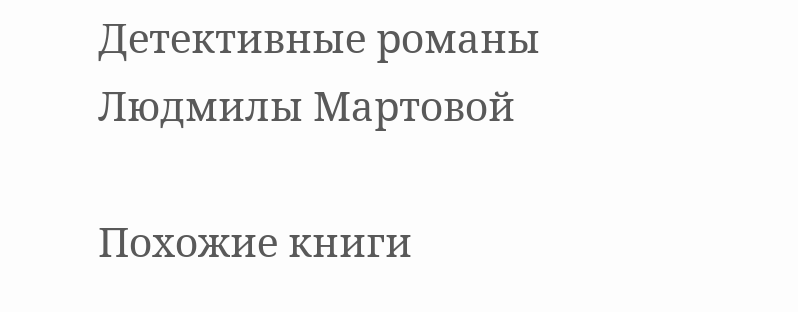Детективные романы Людмилы Мартовой

Похожие книги